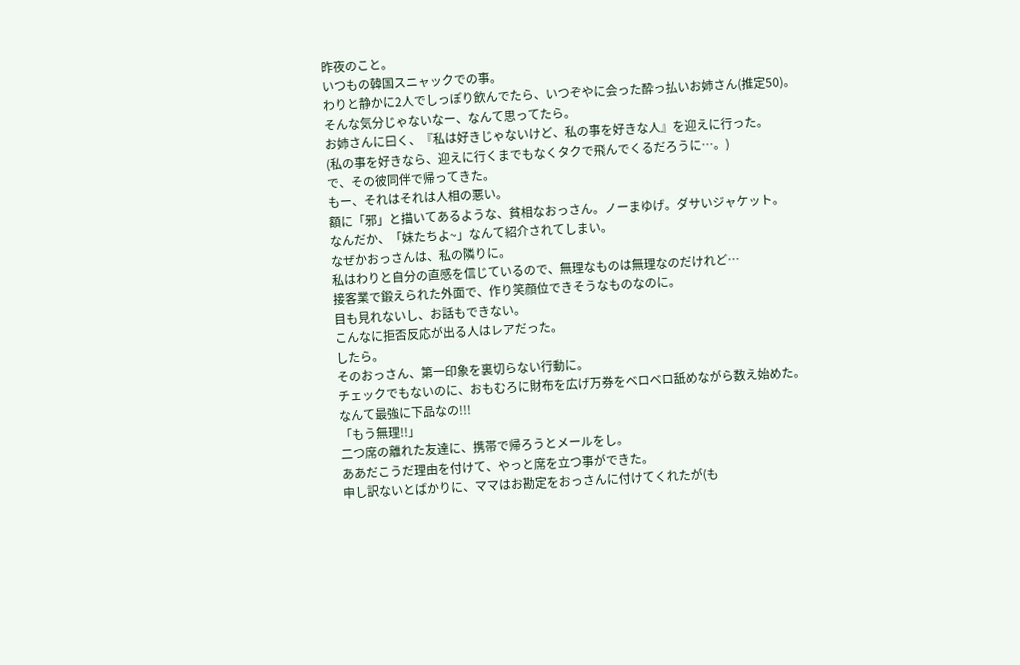昨夜のこと。
いつもの韓国スニャックでの事。
わりと静かに2人でしっぽり飲んでたら、いつぞやに会った酔っ払いお姉さん(推定50)。
そんな気分じゃないなー、なんて思ってたら。
お姉さんに曰く、『私は好きじゃないけど、私の事を好きな人』を迎えに行った。
(私の事を好きなら、迎えに行くまでもなくタクで飛んでくるだろうに…。)
で、その彼同伴で帰ってきた。
もー、それはそれは人相の悪い。
額に「邪」と描いてあるような、貧相なおっさん。ノーまゆげ。ダサいジャケット。
なんだか、「妹たちよ~」なんて紹介されてしまい。
なぜかおっさんは、私の隣りに。
私はわりと自分の直感を信じているので、無理なものは無理なのだけれど…
接客業で鍛えられた外面で、作り笑顔位できそうなものなのに。
目も見れないし、お話もできない。
こんなに拒否反応が出る人はレアだった。
したら。
そのおっさん、第一印象を裏切らない行動に。
チェックでもないのに、おもむろに財布を広げ万券をベロベロ舐めながら数え始めた。
なんて最強に下品なの!!!
「もう無理!!」
二つ席の離れた友達に、携帯で帰ろうとメールをし。
ああだこうだ理由を付けて、やっと席を立つ事ができた。
申し訳ないとばかりに、ママはお勘定をおっさんに付けてくれたが(も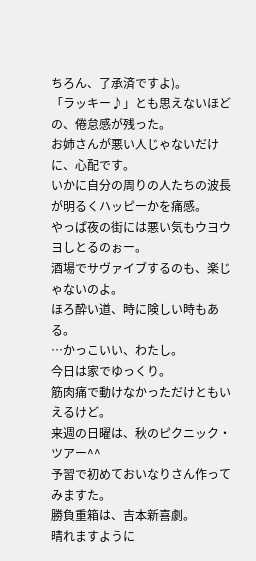ちろん、了承済ですよ)。
「ラッキー♪」とも思えないほどの、倦怠感が残った。
お姉さんが悪い人じゃないだけに、心配です。
いかに自分の周りの人たちの波長が明るくハッピーかを痛感。
やっぱ夜の街には悪い気もウヨウヨしとるのぉー。
酒場でサヴァイブするのも、楽じゃないのよ。
ほろ酔い道、時に険しい時もある。
…かっこいい、わたし。
今日は家でゆっくり。
筋肉痛で動けなかっただけともいえるけど。
来週の日曜は、秋のピクニック・ツアー^^
予習で初めておいなりさん作ってみますた。
勝負重箱は、吉本新喜劇。
晴れますように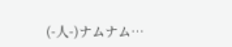(-人-)ナムナム…